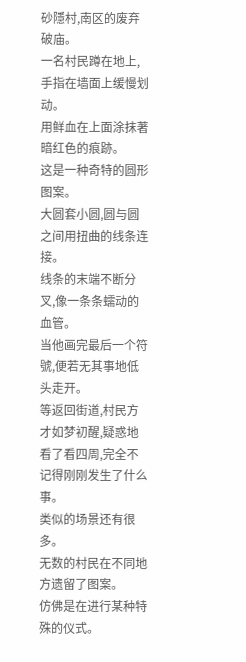砂隱村,南区的废弃破庙。
一名村民蹲在地上,手指在墙面上缓慢划动。
用鲜血在上面涂抹著暗红色的痕跡。
这是一种奇特的圆形图案。
大圆套小圆,圆与圆之间用扭曲的线条连接。
线条的末端不断分叉,像一条条蠕动的血管。
当他画完最后一个符號,便若无其事地低头走开。
等返回街道,村民方才如梦初醒,疑惑地看了看四周,完全不记得刚刚发生了什么事。
类似的场景还有很多。
无数的村民在不同地方遗留了图案。
仿佛是在进行某种特殊的仪式。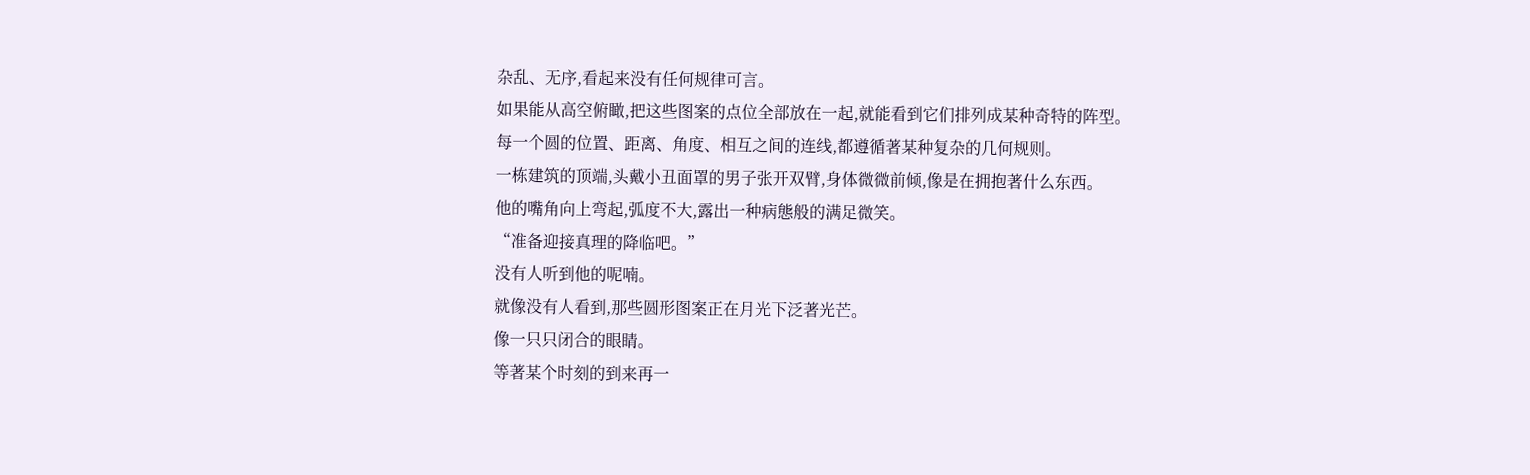杂乱、无序,看起来没有任何规律可言。
如果能从高空俯瞰,把这些图案的点位全部放在一起,就能看到它们排列成某种奇特的阵型。
每一个圆的位置、距离、角度、相互之间的连线,都遵循著某种复杂的几何规则。
一栋建筑的顶端,头戴小丑面罩的男子张开双臂,身体微微前倾,像是在拥抱著什么东西。
他的嘴角向上弯起,弧度不大,露出一种病態般的满足微笑。
“准备迎接真理的降临吧。”
没有人听到他的呢喃。
就像没有人看到,那些圆形图案正在月光下泛著光芒。
像一只只闭合的眼睛。
等著某个时刻的到来再一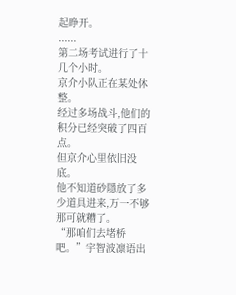起睁开。
......
第二场考试进行了十几个小时。
京介小队正在某处休整。
经过多场战斗,他们的积分已经突破了四百点。
但京介心里依旧没底。
他不知道砂隱放了多少道具进来,万一不够那可就糟了。
“那咱们去堵桥吧。”宇智波凛语出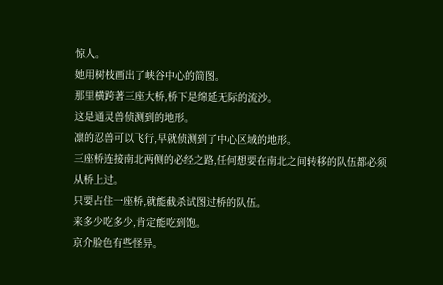惊人。
她用树枝画出了峡谷中心的简图。
那里横跨著三座大桥,桥下是绵延无际的流沙。
这是通灵兽侦测到的地形。
凛的忍兽可以飞行,早就侦测到了中心区域的地形。
三座桥连接南北两侧的必经之路,任何想要在南北之间转移的队伍都必须从桥上过。
只要占住一座桥,就能截杀试图过桥的队伍。
来多少吃多少,肯定能吃到饱。
京介脸色有些怪异。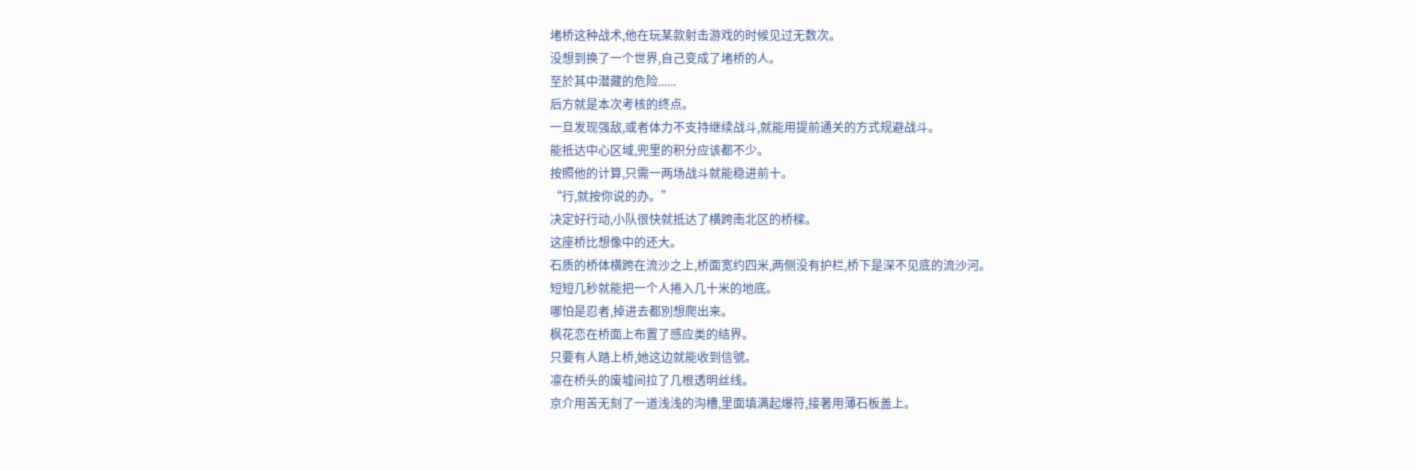堵桥这种战术,他在玩某款射击游戏的时候见过无数次。
没想到换了一个世界,自己变成了堵桥的人。
至於其中潜藏的危险......
后方就是本次考核的终点。
一旦发现强敌,或者体力不支持继续战斗,就能用提前通关的方式规避战斗。
能抵达中心区域,兜里的积分应该都不少。
按照他的计算,只需一两场战斗就能稳进前十。
“行,就按你说的办。”
决定好行动,小队很快就抵达了横跨南北区的桥樑。
这座桥比想像中的还大。
石质的桥体横跨在流沙之上,桥面宽约四米,两侧没有护栏,桥下是深不见底的流沙河。
短短几秒就能把一个人捲入几十米的地底。
哪怕是忍者,掉进去都別想爬出来。
枫花恋在桥面上布置了感应类的结界。
只要有人踏上桥,她这边就能收到信號。
凛在桥头的废墟间拉了几根透明丝线。
京介用苦无刻了一道浅浅的沟槽,里面填满起爆符,接著用薄石板盖上。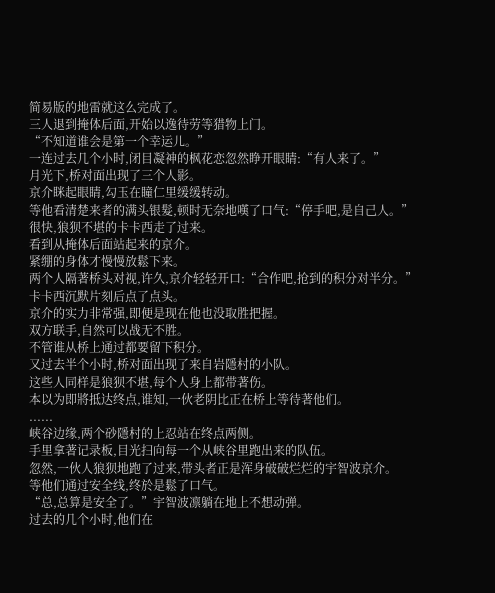简易版的地雷就这么完成了。
三人退到掩体后面,开始以逸待劳等猎物上门。
“不知道谁会是第一个幸运儿。”
一连过去几个小时,闭目凝神的枫花恋忽然睁开眼睛:“有人来了。”
月光下,桥对面出现了三个人影。
京介眯起眼睛,勾玉在瞳仁里缓缓转动。
等他看清楚来者的满头银髮,顿时无奈地嘆了口气:“停手吧,是自己人。”
很快,狼狈不堪的卡卡西走了过来。
看到从掩体后面站起来的京介。
紧绷的身体才慢慢放鬆下来。
两个人隔著桥头对视,许久,京介轻轻开口:“合作吧,抢到的积分对半分。”
卡卡西沉默片刻后点了点头。
京介的实力非常强,即便是现在他也没取胜把握。
双方联手,自然可以战无不胜。
不管谁从桥上通过都要留下积分。
又过去半个小时,桥对面出现了来自岩隱村的小队。
这些人同样是狼狈不堪,每个人身上都带著伤。
本以为即將抵达终点,谁知,一伙老阴比正在桥上等待著他们。
......
峡谷边缘,两个砂隱村的上忍站在终点两侧。
手里拿著记录板,目光扫向每一个从峡谷里跑出来的队伍。
忽然,一伙人狼狈地跑了过来,带头者正是浑身破破烂烂的宇智波京介。
等他们通过安全线,终於是鬆了口气。
“总,总算是安全了。”宇智波凛躺在地上不想动弹。
过去的几个小时,他们在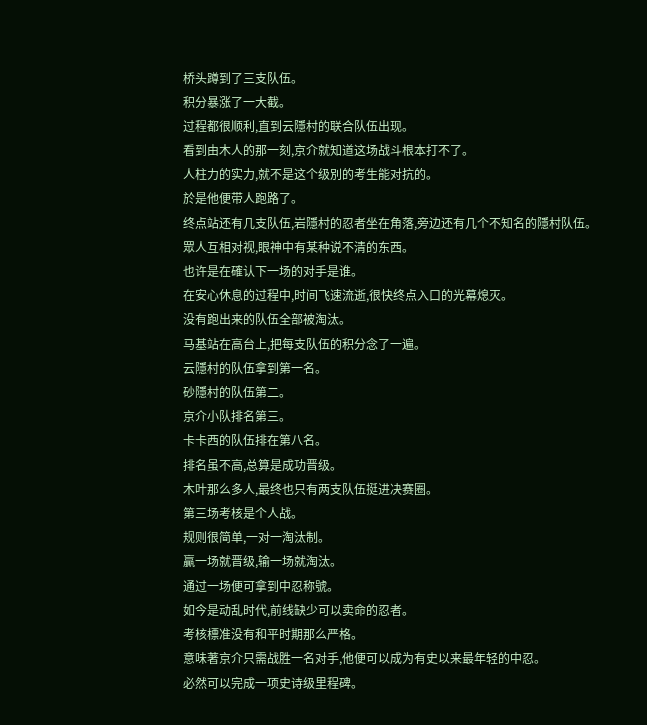桥头蹲到了三支队伍。
积分暴涨了一大截。
过程都很顺利,直到云隱村的联合队伍出现。
看到由木人的那一刻,京介就知道这场战斗根本打不了。
人柱力的实力,就不是这个级別的考生能对抗的。
於是他便带人跑路了。
终点站还有几支队伍,岩隱村的忍者坐在角落,旁边还有几个不知名的隱村队伍。
眾人互相对视,眼神中有某种说不清的东西。
也许是在確认下一场的对手是谁。
在安心休息的过程中,时间飞速流逝,很快终点入口的光幕熄灭。
没有跑出来的队伍全部被淘汰。
马基站在高台上,把每支队伍的积分念了一遍。
云隱村的队伍拿到第一名。
砂隱村的队伍第二。
京介小队排名第三。
卡卡西的队伍排在第八名。
排名虽不高,总算是成功晋级。
木叶那么多人,最终也只有两支队伍挺进决赛圈。
第三场考核是个人战。
规则很简单,一对一淘汰制。
贏一场就晋级,输一场就淘汰。
通过一场便可拿到中忍称號。
如今是动乱时代,前线缺少可以卖命的忍者。
考核標准没有和平时期那么严格。
意味著京介只需战胜一名对手,他便可以成为有史以来最年轻的中忍。
必然可以完成一项史诗级里程碑。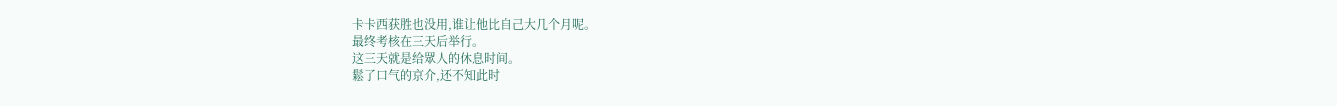卡卡西获胜也没用,谁让他比自己大几个月呢。
最终考核在三天后举行。
这三天就是给眾人的休息时间。
鬆了口气的京介,还不知此时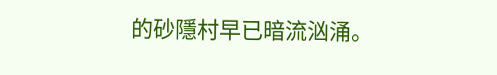的砂隱村早已暗流汹涌。